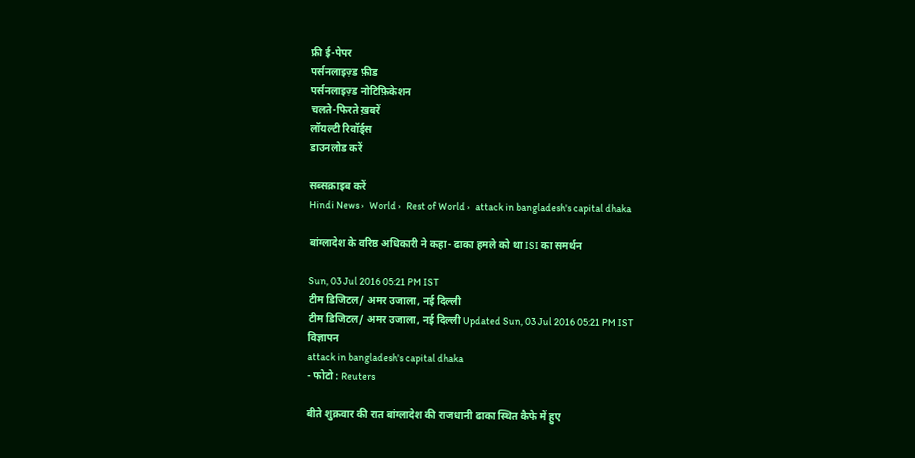फ्री ई-पेपर
पर्सनलाइज़्ड फ़ीड
पर्सनलाइज़्ड नोटिफ़िकेशन
चलते-फिरते ख़बरें
लॉयल्टी रिवॉर्ड्स
डाउनलोड करें

सब्सक्राइब करें
Hindi News ›   World ›   Rest of World ›   attack in bangladesh's capital dhaka

बांग्लादेश के वरिष्ठ अधिकारी ने कहा- ढाका हमले को था ISI का समर्थन

Sun, 03 Jul 2016 05:21 PM IST
टीम डिजिटल/ अमर उजाला, नई दिल्ली
टीम डिजिटल/ अमर उजाला, नई दिल्ली Updated Sun, 03 Jul 2016 05:21 PM IST
विज्ञापन
attack in bangladesh's capital dhaka
- फोटो : Reuters

बीते शुक्रवार की रात बांग्लादेश की राजधानी ढाका स्थित कैफे में हुए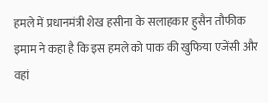हमले में प्रधानमंत्री शेख हसीना के सलाहकार हुसैन तौफीक इमाम ने कहा है कि इस हमले को पाक की खुफिया एजेंसी और वहां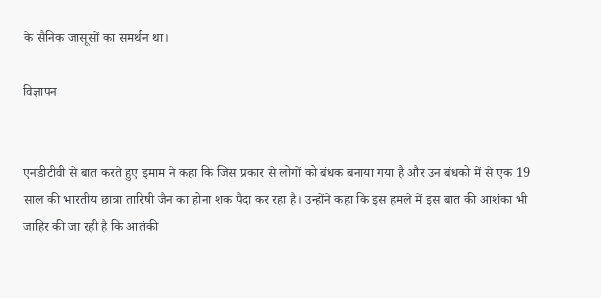के सैनिक जासूसों का समर्थन था।

विज्ञापन


एनडीटीवी से बात करते हुए इमाम ने कहा कि जिस प्रकार से लोगों को बंधक बनाया गया है और उन बंधको में से एक 19 साल की भारतीय छात्रा तारिषी जैन का होना शक पैदा कर रहा है। उन्होंने कहा कि इस हमले में इस बात की आशंका भी जाहिर की जा रही है कि आतंकी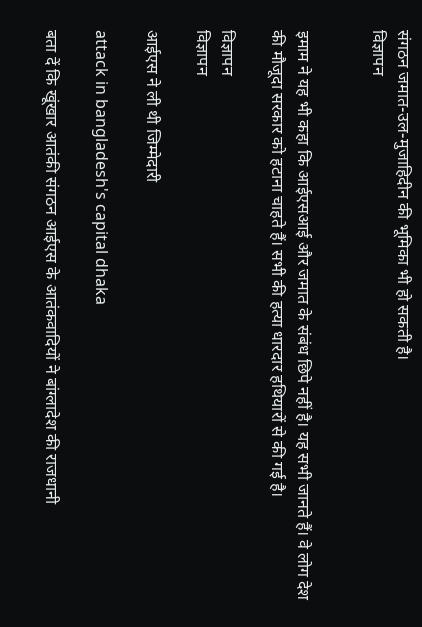संगठन जमात-उल-मुजाहिदीन की भूमिका भी हो सकती है।
विज्ञापन


इमाम ने यह भी कहा कि आईएसआई और जमात के संबंध छिपे नहीं है। यह सभी जानते हैं। वे लोग देश की मौजूदा सरकार को हटाना चाहते हैं। सभी की हत्या धारदार हथियारों से की गई है।

विज्ञापन
विज्ञापन

आईएस ने ली थी जिम्मेदारी

attack in bangladesh's capital dhaka

बता दें कि खूंखार आतंकी संगठन आईएस के आतंकवादियों ने बांग्लादेश की राजधानी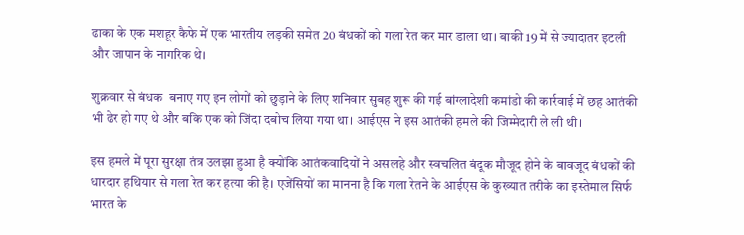ढाका के एक मशहूर कैफे में एक भारतीय लड़की समेत 20 बंधकों को गला रेत कर मार डाला था। बाकी 19 में से ज्यादातर इटली और जापान के नागरिक थे।

शुक्रवार से बंधक  बनाए गए इन लोगों को छुड़ाने के लिए शनिवार सुबह शुरू की गई बांग्लादेशी कमांडो की कार्रवाई में छह आतंकी भी ढेर हो गए थे और बकि एक को जिंदा दबोच लिया गया था। आईएस ने इस आतंकी हमले की जिम्मेदारी ले ली थी।

इस हमले में पूरा सुरक्षा तंत्र उलझा हुआ है क्योंकि आतंकवादियों ने असलहे और स्वचलित बंदूक मौजूद होने के बावजूद बंधकों की धारदार हथियार से गला रेत कर हत्या की है। एजेंसियों का मानना है कि गला रेतने के आईएस के कुख्यात तरीके का इस्तेमाल सिर्फ भारत के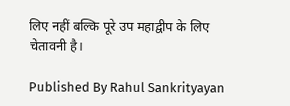लिए नहीं बल्कि पूरे उप महाद्वीप के लिए चेतावनी है।

Published By Rahul Sankrityayan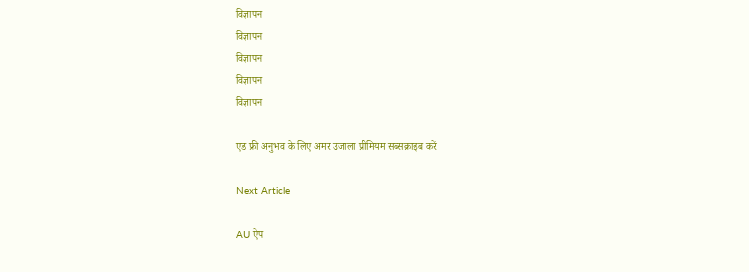विज्ञापन
विज्ञापन
विज्ञापन
विज्ञापन
विज्ञापन

एड फ्री अनुभव के लिए अमर उजाला प्रीमियम सब्सक्राइब करें

Next Article

AU ऐप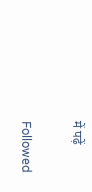में पढ़ें

Followed